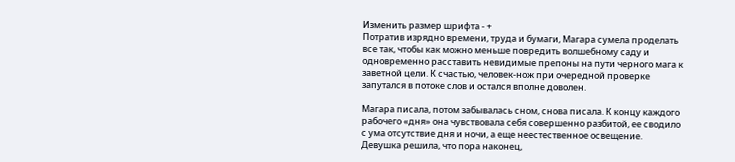Изменить размер шрифта - +
Потратив изрядно времени, труда и бумаги, Магара сумела проделать все так, чтобы как можно меньше повредить волшебному саду и одновременно расставить невидимые препоны на пути черного мага к заветной цели. К счастью, человек-нож при очередной проверке запутался в потоке слов и остался вполне доволен.

Магара писала, потом забывалась сном, снова писала. К концу каждого рабочего «дня» она чувствовала себя совершенно разбитой, ее сводило с ума отсутствие дня и ночи, а еще неестественное освещение. Девушка решила, что пора наконец,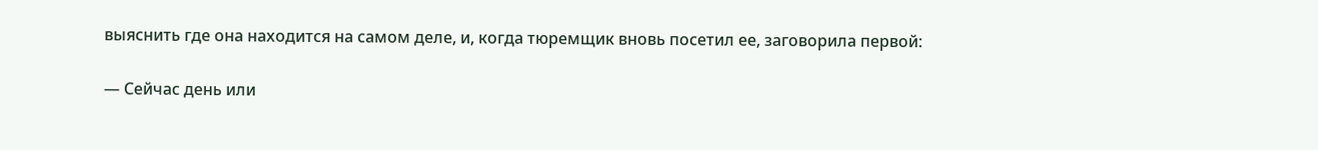выяснить где она находится на самом деле, и, когда тюремщик вновь посетил ее, заговорила первой:

— Сейчас день или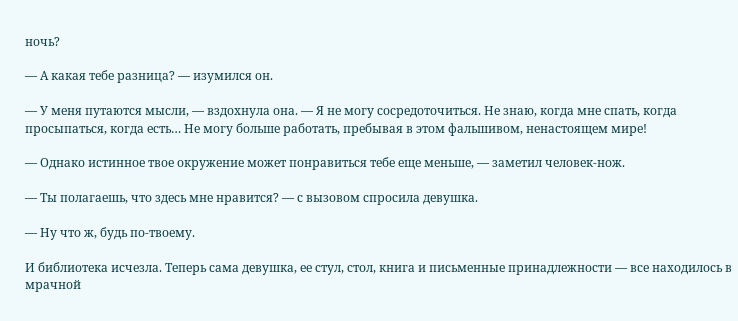ночь?

— А какая тебе разница? — изумился он.

— У меня путаются мысли, — вздохнула она. — Я не могу сосредоточиться. Не знаю, когда мне спать, когда просыпаться, когда есть… Не могу больше работать, пребывая в этом фальшивом, ненастоящем мире!

— Однако истинное твое окружение может понравиться тебе еще меньше, — заметил человек-нож.

— Ты полагаешь, что здесь мне нравится? — с вызовом спросила девушка.

— Ну что ж, будь по-твоему.

И библиотека исчезла. Теперь сама девушка, ее стул, стол, книга и письменные принадлежности — все находилось в мрачной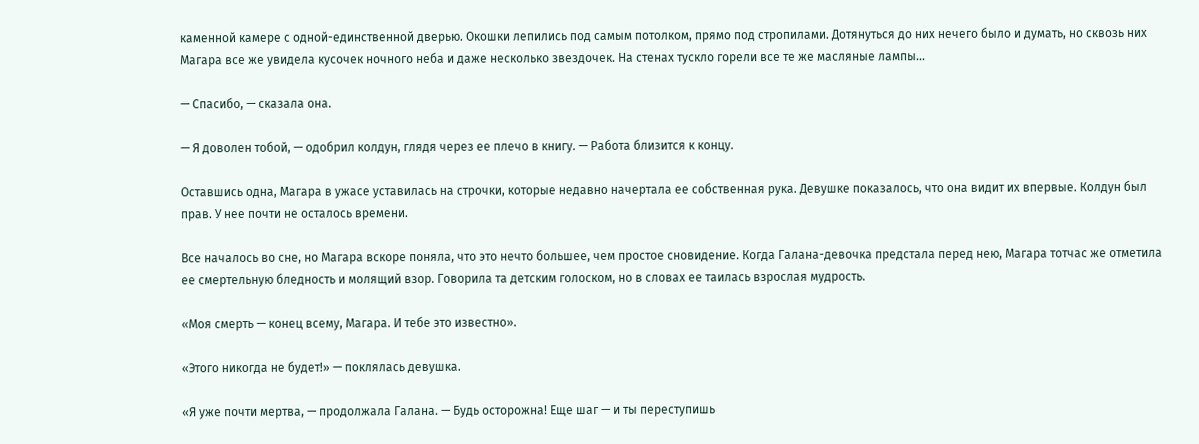каменной камере с одной-единственной дверью. Окошки лепились под самым потолком, прямо под стропилами. Дотянуться до них нечего было и думать, но сквозь них Магара все же увидела кусочек ночного неба и даже несколько звездочек. На стенах тускло горели все те же масляные лампы…

— Спасибо, — сказала она.

— Я доволен тобой, — одобрил колдун, глядя через ее плечо в книгу. — Работа близится к концу.

Оставшись одна, Магара в ужасе уставилась на строчки, которые недавно начертала ее собственная рука. Девушке показалось, что она видит их впервые. Колдун был прав. У нее почти не осталось времени.

Все началось во сне, но Магара вскоре поняла, что это нечто большее, чем простое сновидение. Когда Галана-девочка предстала перед нею, Магара тотчас же отметила ее смертельную бледность и молящий взор. Говорила та детским голоском, но в словах ее таилась взрослая мудрость.

«Моя смерть — конец всему, Магара. И тебе это известно».

«Этого никогда не будет!» — поклялась девушка.

«Я уже почти мертва, — продолжала Галана. — Будь осторожна! Еще шаг — и ты переступишь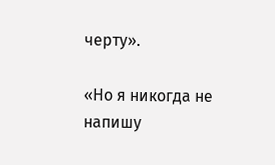черту».

«Но я никогда не напишу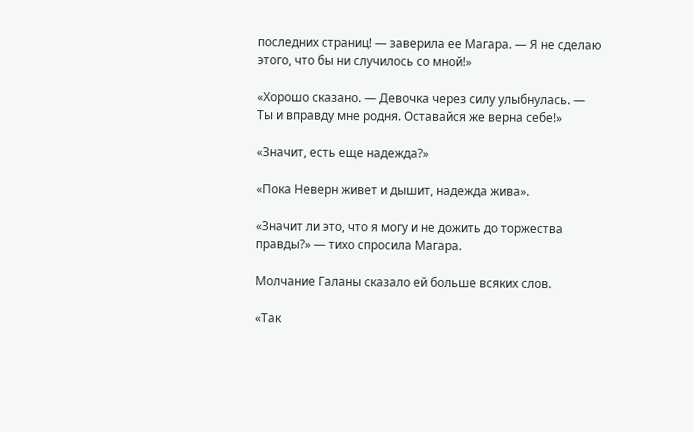последних страниц! — заверила ее Магара. — Я не сделаю этого, что бы ни случилось со мной!»

«Хорошо сказано. — Девочка через силу улыбнулась. — Ты и вправду мне родня. Оставайся же верна себе!»

«Значит, есть еще надежда?»

«Пока Неверн живет и дышит, надежда жива».

«Значит ли это, что я могу и не дожить до торжества правды?» — тихо спросила Магара.

Молчание Галаны сказало ей больше всяких слов.

«Так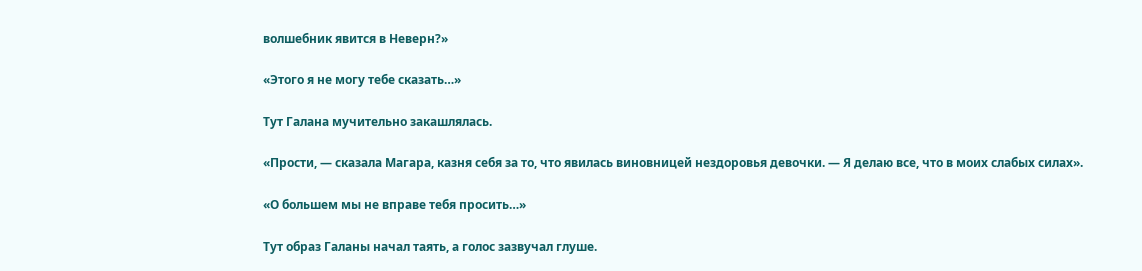волшебник явится в Неверн?»

«Этого я не могу тебе сказать…»

Тут Галана мучительно закашлялась.

«Прости, — сказала Магара, казня себя за то, что явилась виновницей нездоровья девочки. — Я делаю все, что в моих слабых силах».

«О большем мы не вправе тебя просить…»

Тут образ Галаны начал таять, а голос зазвучал глуше.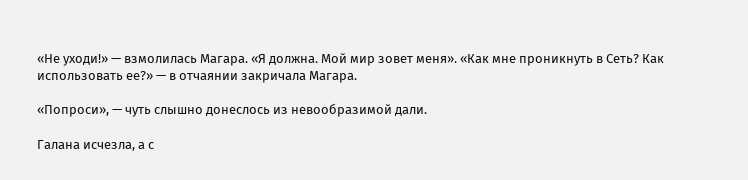«Не уходи!» — взмолилась Магара. «Я должна. Мой мир зовет меня». «Как мне проникнуть в Сеть? Как использовать ее?» — в отчаянии закричала Магара.

«Попроси», — чуть слышно донеслось из невообразимой дали.

Галана исчезла, а с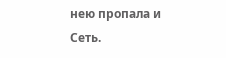нею пропала и Сеть.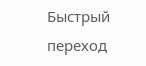Быстрый переход